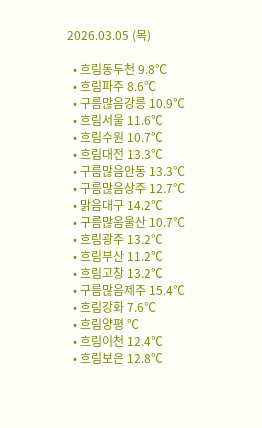2026.03.05 (목)

  • 흐림동두천 9.8℃
  • 흐림파주 8.6℃
  • 구름많음강릉 10.9℃
  • 흐림서울 11.6℃
  • 흐림수원 10.7℃
  • 흐림대전 13.3℃
  • 구름많음안동 13.3℃
  • 구름많음상주 12.7℃
  • 맑음대구 14.2℃
  • 구름많음울산 10.7℃
  • 흐림광주 13.2℃
  • 흐림부산 11.2℃
  • 흐림고창 13.2℃
  • 구름많음제주 15.4℃
  • 흐림강화 7.6℃
  • 흐림양평 ℃
  • 흐림이천 12.4℃
  • 흐림보은 12.8℃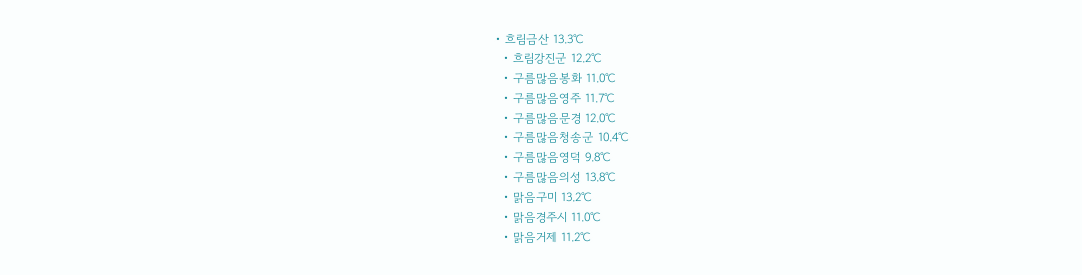• 흐림금산 13.3℃
  • 흐림강진군 12.2℃
  • 구름많음봉화 11.0℃
  • 구름많음영주 11.7℃
  • 구름많음문경 12.0℃
  • 구름많음청송군 10.4℃
  • 구름많음영덕 9.8℃
  • 구름많음의성 13.8℃
  • 맑음구미 13.2℃
  • 맑음경주시 11.0℃
  • 맑음거제 11.2℃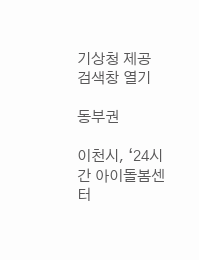기상청 제공
검색창 열기

동부권

이천시, ‘24시간 아이돌봄센터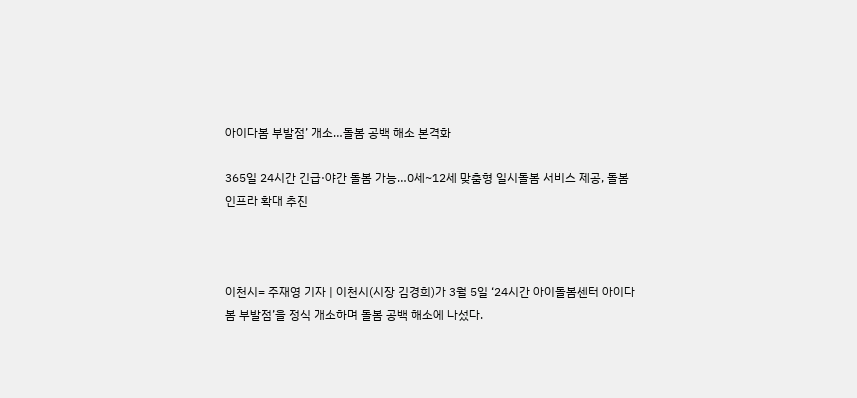아이다봄 부발점’ 개소…돌봄 공백 해소 본격화

365일 24시간 긴급·야간 돌봄 가능…0세~12세 맞춤형 일시돌봄 서비스 제공, 돌봄 인프라 확대 추진



이천시= 주재영 기자 | 이천시(시장 김경희)가 3월 5일 ‘24시간 아이돌봄센터 아이다봄 부발점’을 정식 개소하며 돌봄 공백 해소에 나섰다.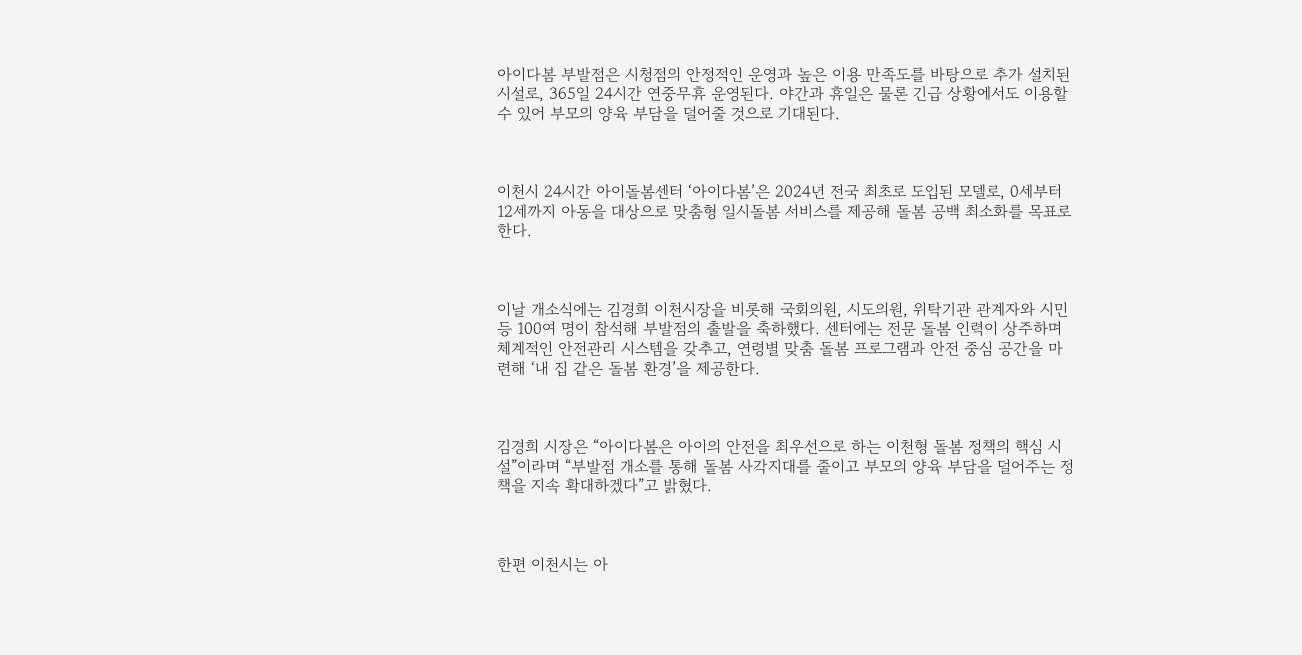아이다봄 부발점은 시청점의 안정적인 운영과 높은 이용 만족도를 바탕으로 추가 설치된 시설로, 365일 24시간 연중무휴 운영된다. 야간과 휴일은 물론 긴급 상황에서도 이용할 수 있어 부모의 양육 부담을 덜어줄 것으로 기대된다.



이천시 24시간 아이돌봄센터 ‘아이다봄’은 2024년 전국 최초로 도입된 모델로, 0세부터 12세까지 아동을 대상으로 맞춤형 일시돌봄 서비스를 제공해 돌봄 공백 최소화를 목표로 한다.



이날 개소식에는 김경희 이천시장을 비롯해 국회의원, 시도의원, 위탁기관 관계자와 시민 등 100여 명이 참석해 부발점의 출발을 축하했다. 센터에는 전문 돌봄 인력이 상주하며 체계적인 안전관리 시스템을 갖추고, 연령별 맞춤 돌봄 프로그램과 안전 중심 공간을 마련해 ‘내 집 같은 돌봄 환경’을 제공한다.



김경희 시장은 “아이다봄은 아이의 안전을 최우선으로 하는 이천형 돌봄 정책의 핵심 시설”이라며 “부발점 개소를 통해 돌봄 사각지대를 줄이고 부모의 양육 부담을 덜어주는 정책을 지속 확대하겠다”고 밝혔다.



한편 이천시는 아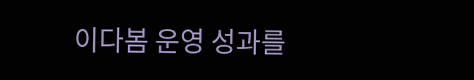이다봄 운영 성과를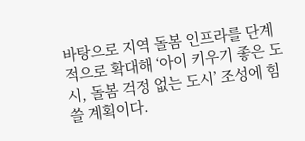바탕으로 지역 돌봄 인프라를 단계적으로 확대해 ‘아이 키우기 좋은 도시, 돌봄 걱정 없는 도시’ 조성에 힘쓸 계획이다.